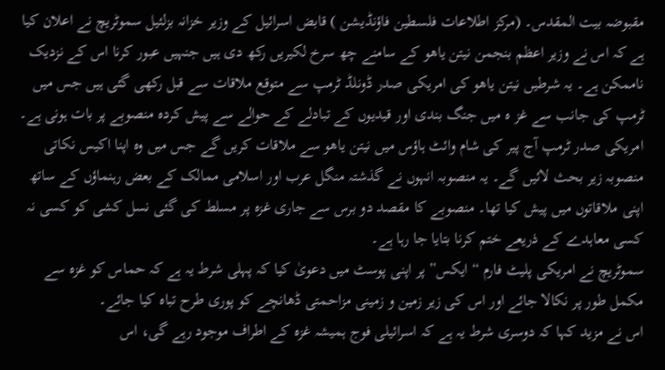مقبوضہ بیت المقدس۔ (مرکز اطلاعات فلسطین فاؤنڈیشن ) قابض اسرائیل کے وزیر خزانہ بزلئیل سموٹریچ نے اعلان کیا ہے کہ اس نے وزیر اعظم بنجمن نیتن یاھو کے سامنے چھ سرخ لکیریں رکھ دی ہیں جنہیں عبور کرنا اس کے نزدیک ناممکن ہے۔ یہ شرطیں نیتن یاھو کی امریکی صدر ڈونلڈ ٹرمپ سے متوقع ملاقات سے قبل رکھی گئی ہیں جس میں ٹرمپ کی جانب سے غز ہ میں جنگ بندی اور قیدیوں کے تبادلے کے حوالے سے پیش کردہ منصوبے پر بات ہونی ہے۔
امریکی صدر ٹرمپ آج پیر کی شام وائٹ ہاؤس میں نیتن یاھو سے ملاقات کریں گے جس میں وہ اپنا اکیس نکاتی منصوبہ زیر بحث لائیں گے۔ یہ منصوبہ انہوں نے گذشتہ منگل عرب اور اسلامی ممالک کے بعض رہنماؤں کے ساتھ اپنی ملاقاتوں میں پیش کیا تھا۔ منصوبے کا مقصد دو برس سے جاری غزہ پر مسلط کی گئی نسل کشی کو کسی نہ کسی معاہدے کے ذریعے ختم کرنا بتایا جا رہا ہے۔
سموٹریچ نے امریکی پلیٹ فارم “ایکس” پر اپنی پوسٹ میں دعویٰ کیا کہ پہلی شرط یہ ہے کہ حماس کو غزہ سے مکمل طور پر نکالا جائے اور اس کی زیر زمین و زمینی مزاحمتی ڈھانچے کو پوری طرح تباہ کیا جائے۔
اس نے مزید کہا کہ دوسری شرط یہ ہے کہ اسرائیلی فوج ہمیشہ غزہ کے اطراف موجود رہے گی، اس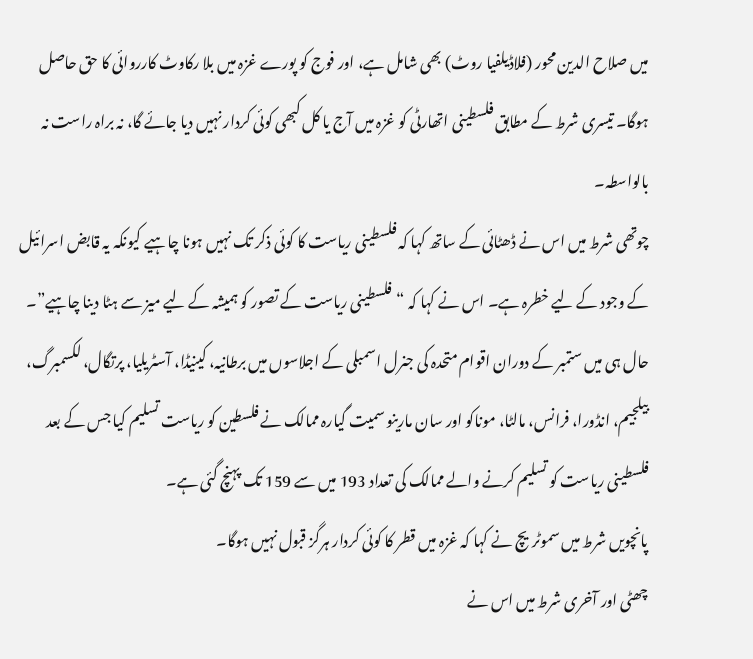میں صلاح الدین محور (فلاڈیلفیا روٹ) بھی شامل ہے، اور فوج کو پورے غزہ میں بلا رکاوٹ کارروائی کا حق حاصل ہوگا۔ تیسری شرط کے مطابق فلسطینی اتھارٹی کو غزہ میں آج یا کل کبھی کوئی کردار نہیں دیا جائے گا، نہ براہ راست نہ بالواسطہ۔
چوتھی شرط میں اس نے ڈھٹائی کے ساتھ کہا کہ فلسطینی ریاست کا کوئی ذکر تک نہیں ہونا چاہیے کیونکہ یہ قابض اسرائیل کے وجود کے لیے خطرہ ہے۔ اس نے کہا کہ “فلسطینی ریاست کے تصور کو ہمیشہ کے لیے میز سے ہٹا دینا چاہیے”۔
حال ہی میں ستمبر کے دوران اقوام متحدہ کی جنرل اسمبلی کے اجلاسوں میں برطانیہ، کینیڈا، آسٹریلیا، پرتگال، لکسمبرگ، بیلجیم، انڈورا، فرانس، مالٹا، موناکو اور سان مارینو سمیت گیارہ ممالک نے فلسطین کو ریاست تسلیم کیا جس کے بعد فلسطینی ریاست کو تسلیم کرنے والے ممالک کی تعداد 193 میں سے 159 تک پہنچ گئی ہے۔
پانچویں شرط میں سموٹریچ نے کہا کہ غزہ میں قطر کا کوئی کردار ہرگز قبول نہیں ہوگا۔
چھٹی اور آخری شرط میں اس نے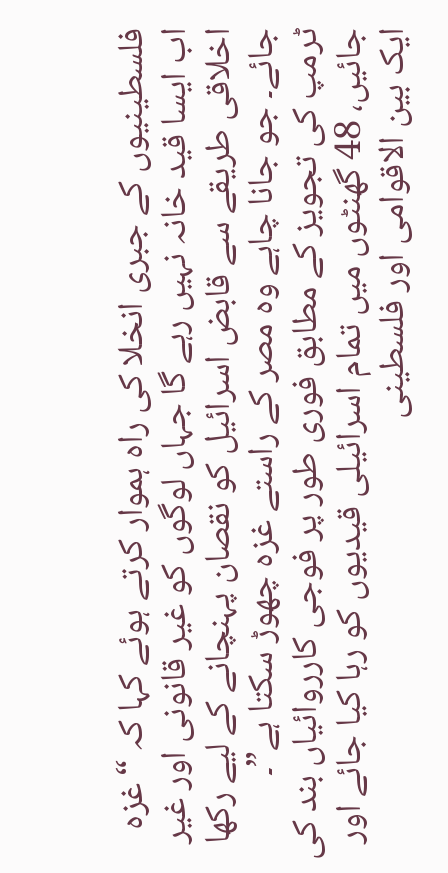فلسطینیوں کے جبری انخلا کی راہ ہموار کرتے ہوئے کہا کہ “غزہ اب ایسا قید خانہ نہیں رہے گا جہاں لوگوں کو غیر قانونی اور غیر اخلاقی طریقے سے قابض اسرائیل کو نقصان پہنچانے کے لیے رکھا جائے۔ جو جانا چاہے وہ مصر کے راستے غزہ چھوڑ سکتا ہے”۔
ٹرمپ کی تجویز کے مطابق فوری طور پر فوجی کارروائیاں بند کی جائیں، 48 گھنٹوں میں تمام اسرائیلی قیدیوں کو رہا کیا جائے اور ایک بین الاقوامی اور فلسطینی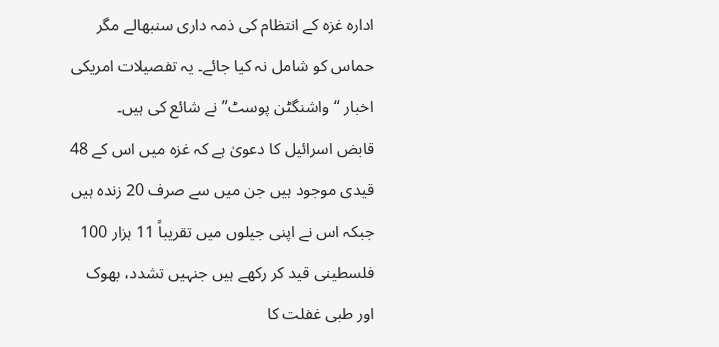ادارہ غزہ کے انتظام کی ذمہ داری سنبھالے مگر حماس کو شامل نہ کیا جائے۔ یہ تفصیلات امریکی اخبار “واشنگٹن پوسٹ” نے شائع کی ہیں۔
قابض اسرائیل کا دعویٰ ہے کہ غزہ میں اس کے 48 قیدی موجود ہیں جن میں سے صرف 20 زندہ ہیں جبکہ اس نے اپنی جیلوں میں تقریباً 11 ہزار 100 فلسطینی قید کر رکھے ہیں جنہیں تشدد، بھوک اور طبی غفلت کا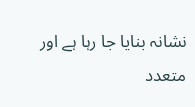نشانہ بنایا جا رہا ہے اور متعدد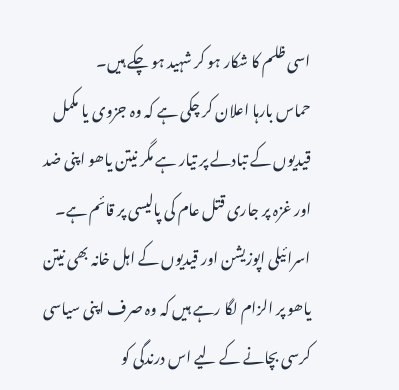اسی ظلم کا شکار ہو کر شہید ہو چکے ہیں۔
حماس بارہا اعلان کر چکی ہے کہ وہ جزوی یا مکمل قیدیوں کے تبادلے پر تیار ہے مگر نیتن یاھو اپنی ضد اور غزہ پر جاری قتل عام کی پالیسی پر قائم ہے۔ اسرائیلی اپوزیشن اور قیدیوں کے اہل خانہ بھی نیتن یاھو پر الزام لگا رہے ہیں کہ وہ صرف اپنی سیاسی کرسی بچانے کے لیے اس درندگی کو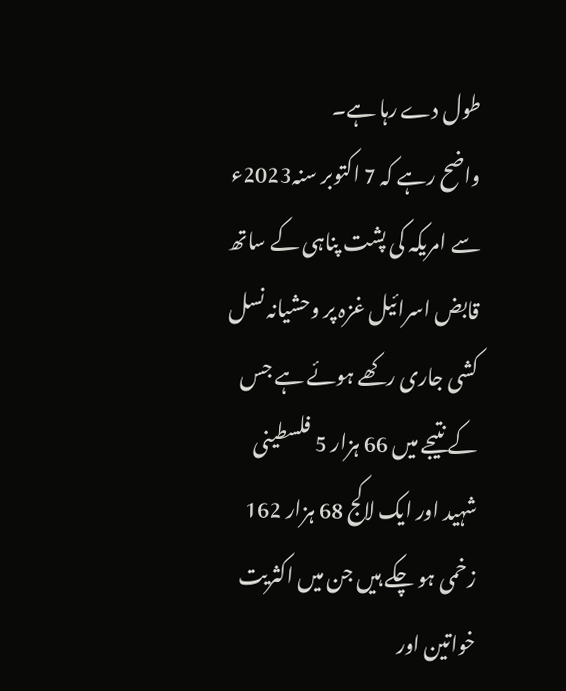طول دے رہا ہے۔
واضح رہے کہ 7 اکتوبر سنہ2023ء سے امریکہ کی پشت پناہی کے ساتھ قابض اسرائیل غزہ پر وحشیانہ نسل کشی جاری رکھے ہوئے ہے جس کے نتیجے میں 66 ہزار 5 فلسطینی شہید اور ایک لاکج 68 ہزار 162 زخمی ہو چکے ہیں جن میں اکثریت خواتین اور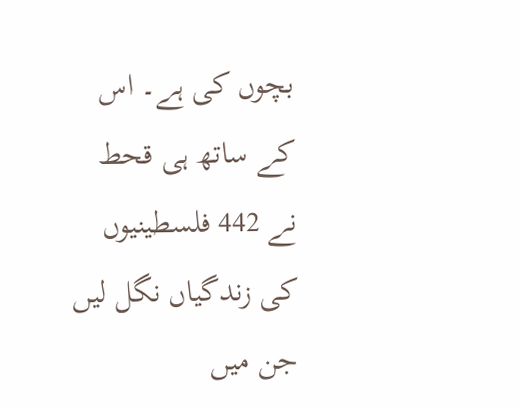بچوں کی ہے۔ اس کے ساتھ ہی قحط نے 442 فلسطینیوں کی زندگیاں نگل لیں جن میں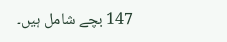147 بچے شامل ہیں۔